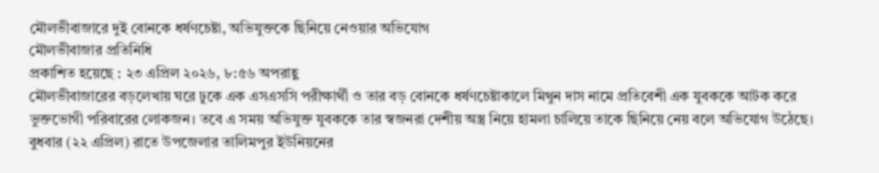মৌলভীবাজারে দুই বোনকে ধর্ষণচেষ্টা, অভিযুক্তকে ছিনিয়ে নেওয়ার অভিযোগ
মৌলভীবাজার প্রতিনিধি
প্রকাশিত হয়েছে : ২৩ এপ্রিল ২০২৬, ৮:৫৬ অপরাহ্ণ
মৌলভীবাজারের বড়লেখায় ঘরে ঢুকে এক এসএসসি পরীক্ষার্থী ও তার বড় বোনকে ধর্ষণচেষ্টাকালে মিথুন দাস নামে প্রতিবেশী এক যুবককে আটক করে ভুক্তভোগী পরিবারের লোকজন। তবে এ সময় অভিযুক্ত যুবককে তার স্বজনরা দেশীয় অস্ত্র নিয়ে হামলা চালিয়ে তাকে ছিনিয়ে নেয় বলে অভিযোগ উঠেছে।
বুধবার (২২ এপ্রিল) রাতে উপজেলার তালিমপুর ইউনিয়নের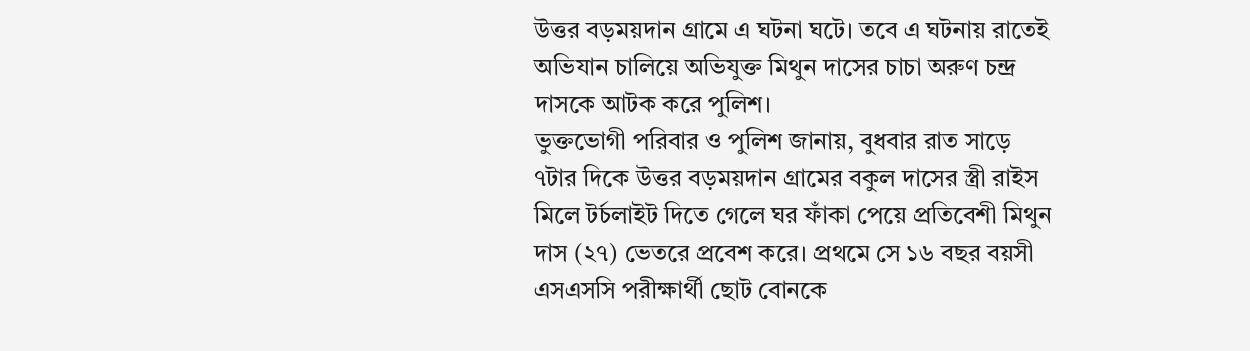উত্তর বড়ময়দান গ্রামে এ ঘটনা ঘটে। তবে এ ঘটনায় রাতেই অভিযান চালিয়ে অভিযুক্ত মিথুন দাসের চাচা অরুণ চন্দ্র দাসকে আটক করে পুলিশ।
ভুক্তভোগী পরিবার ও পুলিশ জানায়, বুধবার রাত সাড়ে ৭টার দিকে উত্তর বড়ময়দান গ্রামের বকুল দাসের স্ত্রী রাইস মিলে টর্চলাইট দিতে গেলে ঘর ফাঁকা পেয়ে প্রতিবেশী মিথুন দাস (২৭) ভেতরে প্রবেশ করে। প্রথমে সে ১৬ বছর বয়সী এসএসসি পরীক্ষার্থী ছোট বোনকে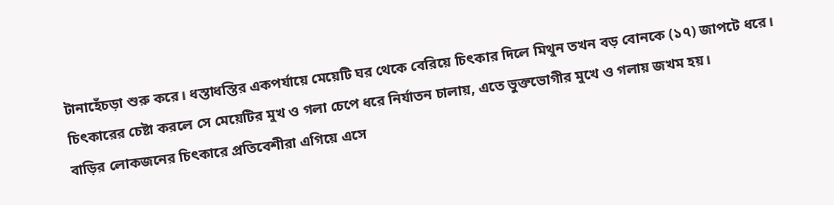টানাহেঁচড়া শুরু করে। ধস্তাধস্তির একপর্যায়ে মেয়েটি ঘর থেকে বেরিয়ে চিৎকার দিলে মিথুন তখন বড় বোনকে (১৭) জাপটে ধরে। চিৎকারের চেষ্টা করলে সে মেয়েটির মুখ ও গলা চেপে ধরে নির্যাতন চালায়, এতে ভুক্তভোগীর মুখে ও গলায় জখম হয়।
বাড়ির লোকজনের চিৎকারে প্রতিবেশীরা এগিয়ে এসে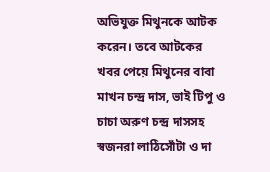অভিযুক্ত মিথুনকে আটক করেন। তবে আটকের খবর পেয়ে মিথুনের বাবা মাখন চন্দ্র দাস, ভাই টিপু ও চাচা অরুণ চন্দ্র দাসসহ স্বজনরা লাঠিসোঁটা ও দা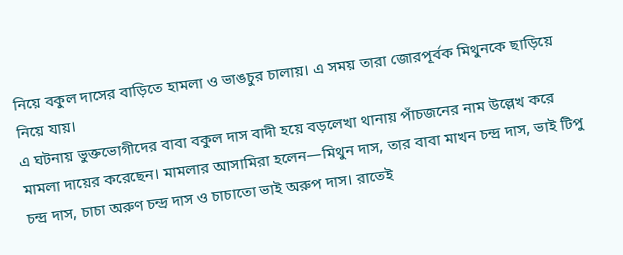নিয়ে বকুল দাসের বাড়িতে হামলা ও ভাঙচুর চালায়। এ সময় তারা জোরপূর্বক মিথুনকে ছাড়িয়ে নিয়ে যায়।
এ ঘটনায় ভুক্তভোগীদের বাবা বকুল দাস বাদী হয়ে বড়লেখা থানায় পাঁচজনের নাম উল্লেখ করে মামলা দায়ের করেছেন। মামলার আসামিরা হলেন—মিথুন দাস, তার বাবা মাখন চন্দ্র দাস, ভাই টিপু চন্দ্র দাস, চাচা অরুণ চন্দ্র দাস ও চাচাতো ভাই অরুপ দাস। রাতেই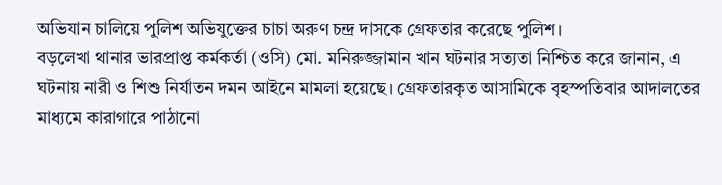অভিযান চালিয়ে পুলিশ অভিযুক্তের চাচা অরুণ চন্দ্র দাসকে গ্রেফতার করেছে পুলিশ।
বড়লেখা থানার ভারপ্রাপ্ত কর্মকর্তা (ওসি) মো. মনিরুজ্জামান খান ঘটনার সত্যতা নিশ্চিত করে জানান, এ ঘটনায় নারী ও শিশু নির্যাতন দমন আইনে মামলা হয়েছে। গ্রেফতারকৃত আসামিকে বৃহস্পতিবার আদালতের মাধ্যমে কারাগারে পাঠানো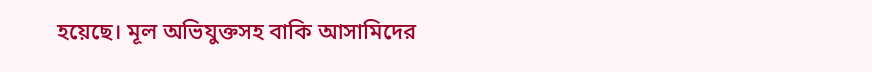হয়েছে। মূল অভিযুক্তসহ বাকি আসামিদের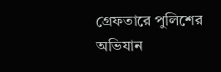গ্রেফতারে পুলিশের অভিযান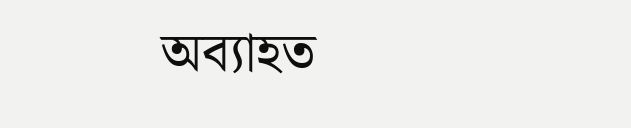অব্যাহত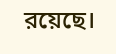রয়েছে।